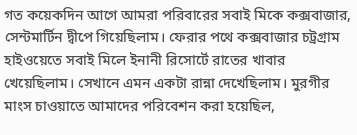গত কয়েকদিন আগে আমরা পরিবারের সবাই মিকে কক্সবাজার, সেন্টমার্টিন দ্বীপে গিয়েছিলাম। ফেরার পথে কক্সবাজার চট্রগ্রাম হাইওয়েতে সবাই মিলে ইনানী রিসোর্টে রাতের খাবার খেয়েছিলাম। সেখানে এমন একটা রান্না দেখেছিলাম। মুরগীর মাংস চাওয়াতে আমাদের পরিবেশন করা হয়েছিল,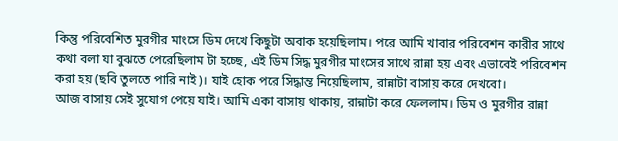কিন্তু পরিবেশিত মুরগীর মাংসে ডিম দেখে কিছুটা অবাক হয়েছিলাম। পরে আমি খাবার পরিবেশন কারীর সাথে কথা বলা যা বুঝতে পেরেছিলাম টা হচ্ছে, এই ডিম সিদ্ধ মুরগীর মাংসের সাথে রান্না হয় এবং এভাবেই পরিবেশন করা হয় (ছবি তুলতে পারি নাই)। যাই হোক পরে সিদ্ধান্ত নিয়েছিলাম, রান্নাটা বাসায় করে দেখবো।
আজ বাসায় সেই সুযোগ পেয়ে যাই। আমি একা বাসায় থাকায়, রান্নাটা করে ফেললাম। ডিম ও মুরগীর রান্না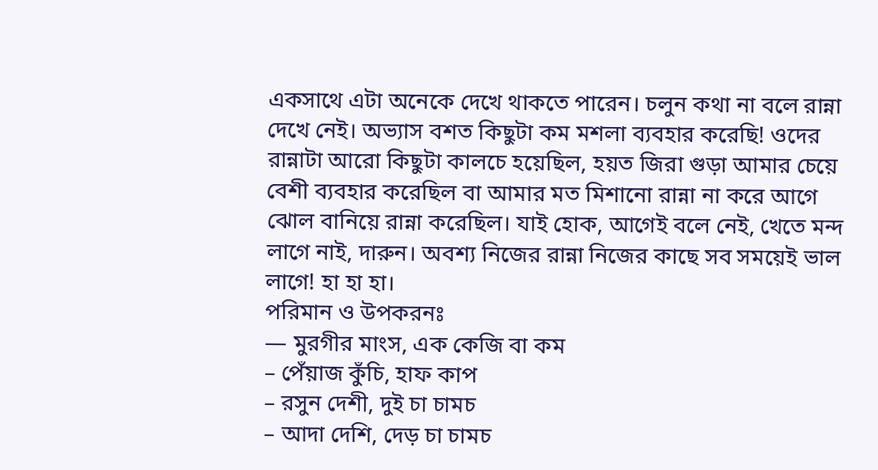একসাথে এটা অনেকে দেখে থাকতে পারেন। চলুন কথা না বলে রান্না দেখে নেই। অভ্যাস বশত কিছুটা কম মশলা ব্যবহার করেছি! ওদের রান্নাটা আরো কিছুটা কালচে হয়েছিল, হয়ত জিরা গুড়া আমার চেয়ে বেশী ব্যবহার করেছিল বা আমার মত মিশানো রান্না না করে আগে ঝোল বানিয়ে রান্না করেছিল। যাই হোক, আগেই বলে নেই, খেতে মন্দ লাগে নাই, দারুন। অবশ্য নিজের রান্না নিজের কাছে সব সময়েই ভাল লাগে! হা হা হা।
পরিমান ও উপকরনঃ
— মুরগীর মাংস, এক কেজি বা কম
– পেঁয়াজ কুঁচি, হাফ কাপ
– রসুন দেশী, দুই চা চামচ
– আদা দেশি, দেড় চা চামচ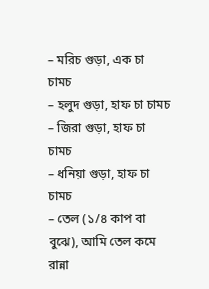– মরিচ গুড়া, এক চা চামচ
– হলুদ গুড়া, হাফ চা চামচ
– জিরা গুড়া, হাফ চা চামচ
– ধনিয়া গুড়া, হাফ চা চামচ
– তেল (১/৪ কাপ বা বুঝে), আমি তেল কমে রান্না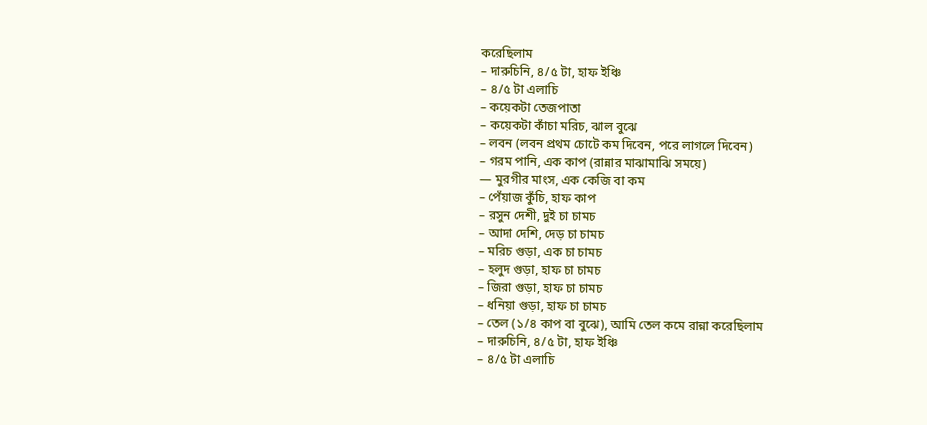করেছিলাম
– দারুচিনি, ৪/৫ টা, হাফ ইঞ্চি
– ৪/৫ টা এলাচি
– কয়েকটা তেজপাতা
– কয়েকটা কাঁচা মরিচ, ঝাল বুঝে
– লবন (লবন প্রথম চোটে কম দিবেন, পরে লাগলে দিবেন)
– গরম পানি, এক কাপ (রান্নার মাঝামাঝি সময়ে)
— মুরগীর মাংস, এক কেজি বা কম
– পেঁয়াজ কুঁচি, হাফ কাপ
– রসুন দেশী, দুই চা চামচ
– আদা দেশি, দেড় চা চামচ
– মরিচ গুড়া, এক চা চামচ
– হলুদ গুড়া, হাফ চা চামচ
– জিরা গুড়া, হাফ চা চামচ
– ধনিয়া গুড়া, হাফ চা চামচ
– তেল (১/৪ কাপ বা বুঝে), আমি তেল কমে রান্না করেছিলাম
– দারুচিনি, ৪/৫ টা, হাফ ইঞ্চি
– ৪/৫ টা এলাচি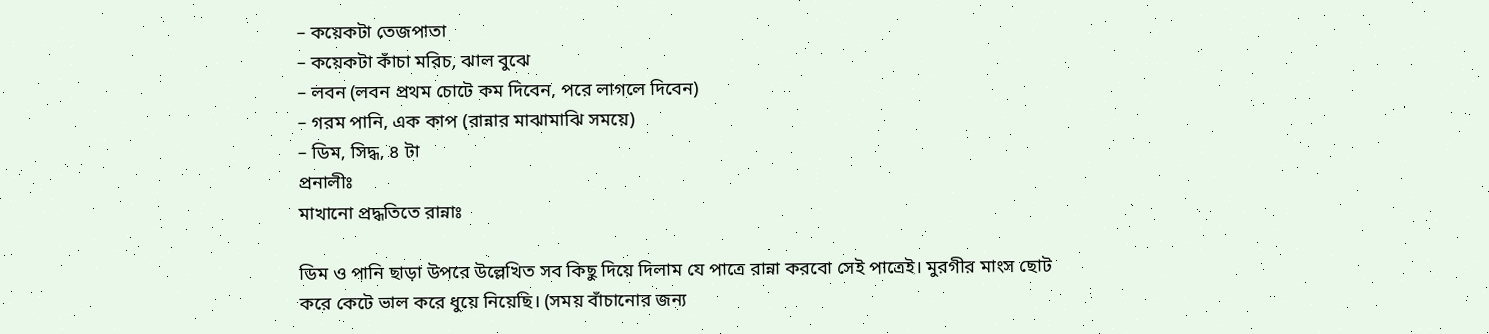– কয়েকটা তেজপাতা
– কয়েকটা কাঁচা মরিচ, ঝাল বুঝে
– লবন (লবন প্রথম চোটে কম দিবেন, পরে লাগলে দিবেন)
– গরম পানি, এক কাপ (রান্নার মাঝামাঝি সময়ে)
– ডিম, সিদ্ধ, ৪ টা
প্রনালীঃ
মাখানো প্রদ্ধতিতে রান্নাঃ

ডিম ও পানি ছাড়া উপরে উল্লেখিত সব কিছু দিয়ে দিলাম যে পাত্রে রান্না করবো সেই পাত্রেই। মুরগীর মাংস ছোট করে কেটে ভাল করে ধুয়ে নিয়েছি। (সময় বাঁচানোর জন্য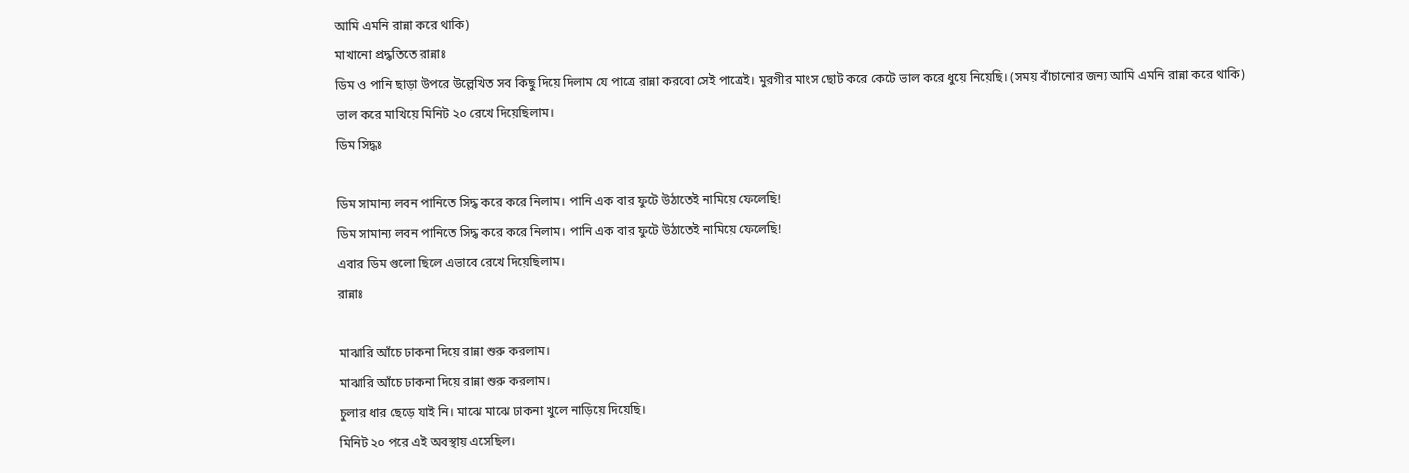আমি এমনি রান্না করে থাকি)
মাখানো প্রদ্ধতিতে রান্নাঃ
ডিম ও পানি ছাড়া উপরে উল্লেখিত সব কিছু দিয়ে দিলাম যে পাত্রে রান্না করবো সেই পাত্রেই। মুরগীর মাংস ছোট করে কেটে ভাল করে ধুয়ে নিয়েছি। (সময় বাঁচানোর জন্য আমি এমনি রান্না করে থাকি)
ভাল করে মাখিয়ে মিনিট ২০ রেখে দিয়েছিলাম।
ডিম সিদ্ধঃ

ডিম সামান্য লবন পানিতে সিদ্ধ করে করে নিলাম। পানি এক বার ফুটে উঠাতেই নামিয়ে ফেলেছি!
ডিম সামান্য লবন পানিতে সিদ্ধ করে করে নিলাম। পানি এক বার ফুটে উঠাতেই নামিয়ে ফেলেছি!
এবার ডিম গুলো ছিলে এভাবে রেখে দিয়েছিলাম।
রান্নাঃ

মাঝারি আঁচে ঢাকনা দিয়ে রান্না শুরু করলাম।
মাঝারি আঁচে ঢাকনা দিয়ে রান্না শুরু করলাম।
চুলার ধার ছেড়ে যাই নি। মাঝে মাঝে ঢাকনা খুলে নাড়িয়ে দিয়েছি।
মিনিট ২০ পরে এই অবস্থায় এসেছিল।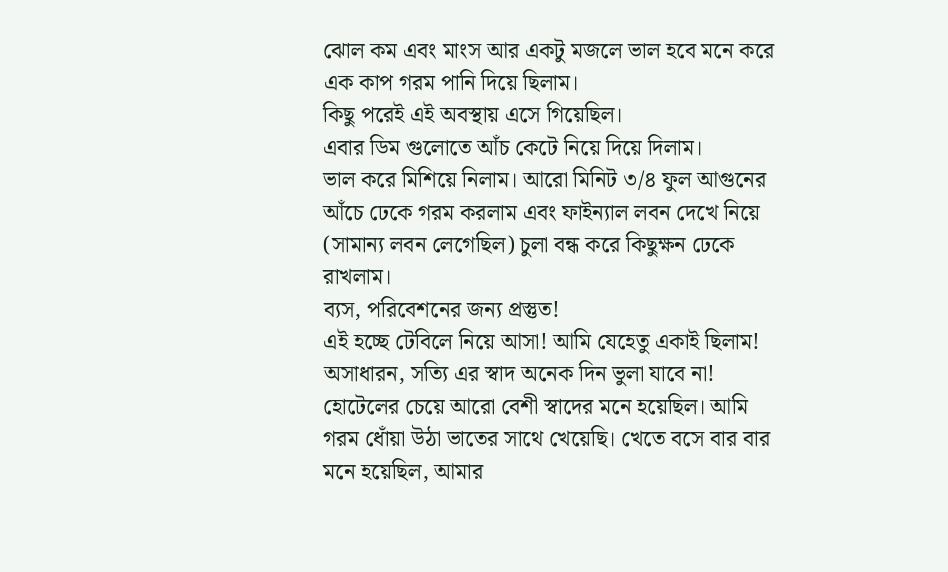ঝোল কম এবং মাংস আর একটু মজলে ভাল হবে মনে করে এক কাপ গরম পানি দিয়ে ছিলাম।
কিছু পরেই এই অবস্থায় এসে গিয়েছিল।
এবার ডিম গুলোতে আঁচ কেটে নিয়ে দিয়ে দিলাম।
ভাল করে মিশিয়ে নিলাম। আরো মিনিট ৩/৪ ফুল আগুনের আঁচে ঢেকে গরম করলাম এবং ফাইন্যাল লবন দেখে নিয়ে (সামান্য লবন লেগেছিল) চুলা বন্ধ করে কিছুক্ষন ঢেকে রাখলাম।
ব্যস, পরিবেশনের জন্য প্রস্তুত!
এই হচ্ছে টেবিলে নিয়ে আসা! আমি যেহেতু একাই ছিলাম!
অসাধারন, সত্যি এর স্বাদ অনেক দিন ভুলা যাবে না! হোটেলের চেয়ে আরো বেশী স্বাদের মনে হয়েছিল। আমি গরম ধোঁয়া উঠা ভাতের সাথে খেয়েছি। খেতে বসে বার বার মনে হয়েছিল, আমার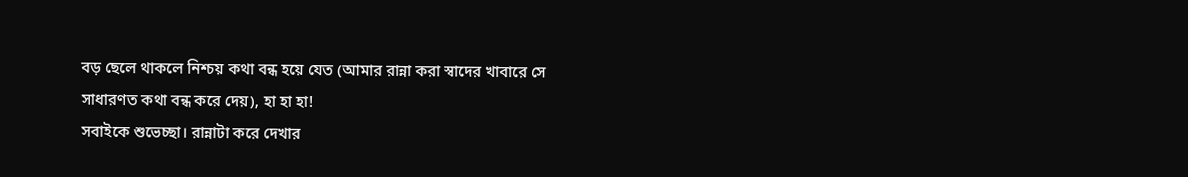বড় ছেলে থাকলে নিশ্চয় কথা বন্ধ হয়ে যেত (আমার রান্না করা স্বাদের খাবারে সে সাধারণত কথা বন্ধ করে দেয়), হা হা হা!
সবাইকে শুভেচ্ছা। রান্নাটা করে দেখার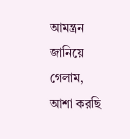আমন্ত্রন জানিয়ে গেলাম, আশা করছি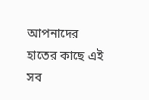আপনাদের হাতের কাছে এই সব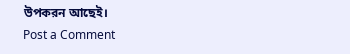উপকরন আছেই।
Post a Comment